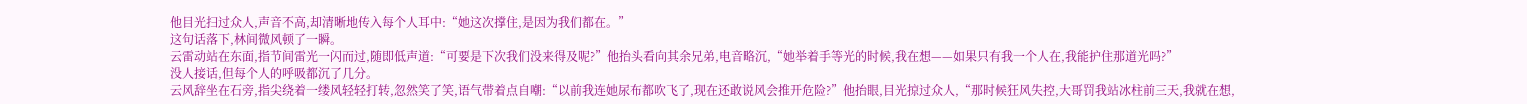他目光扫过众人,声音不高,却清晰地传入每个人耳中:“她这次撑住,是因为我们都在。”
这句话落下,林间微风顿了一瞬。
云雷动站在东面,指节间雷光一闪而过,随即低声道:“可要是下次我们没来得及呢?”他抬头看向其余兄弟,电音略沉,“她举着手等光的时候,我在想——如果只有我一个人在,我能护住那道光吗?”
没人接话,但每个人的呼吸都沉了几分。
云风辞坐在石旁,指尖绕着一缕风轻轻打转,忽然笑了笑,语气带着点自嘲:“以前我连她尿布都吹飞了,现在还敢说风会推开危险?”他抬眼,目光掠过众人,“那时候狂风失控,大哥罚我站冰柱前三天,我就在想,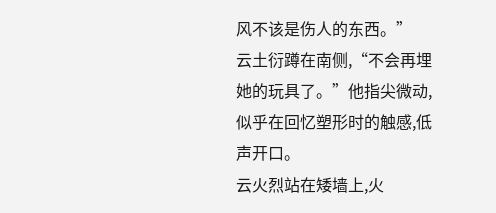风不该是伤人的东西。”
云土衍蹲在南侧,“不会再埋她的玩具了。”他指尖微动,似乎在回忆塑形时的触感,低声开口。
云火烈站在矮墙上,火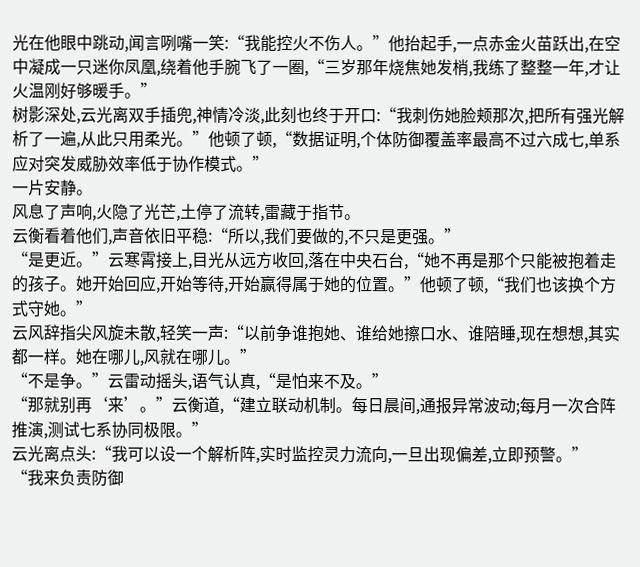光在他眼中跳动,闻言咧嘴一笑:“我能控火不伤人。”他抬起手,一点赤金火苗跃出,在空中凝成一只迷你凤凰,绕着他手腕飞了一圈,“三岁那年烧焦她发梢,我练了整整一年,才让火温刚好够暖手。”
树影深处,云光离双手插兜,神情冷淡,此刻也终于开口:“我刺伤她脸颊那次,把所有强光解析了一遍,从此只用柔光。”他顿了顿,“数据证明,个体防御覆盖率最高不过六成七,单系应对突发威胁效率低于协作模式。”
一片安静。
风息了声响,火隐了光芒,土停了流转,雷藏于指节。
云衡看着他们,声音依旧平稳:“所以,我们要做的,不只是更强。”
“是更近。”云寒霄接上,目光从远方收回,落在中央石台,“她不再是那个只能被抱着走的孩子。她开始回应,开始等待,开始赢得属于她的位置。”他顿了顿,“我们也该换个方式守她。”
云风辞指尖风旋未散,轻笑一声:“以前争谁抱她、谁给她擦口水、谁陪睡,现在想想,其实都一样。她在哪儿,风就在哪儿。”
“不是争。”云雷动摇头,语气认真,“是怕来不及。”
“那就别再‘来’。”云衡道,“建立联动机制。每日晨间,通报异常波动;每月一次合阵推演,测试七系协同极限。”
云光离点头:“我可以设一个解析阵,实时监控灵力流向,一旦出现偏差,立即预警。”
“我来负责防御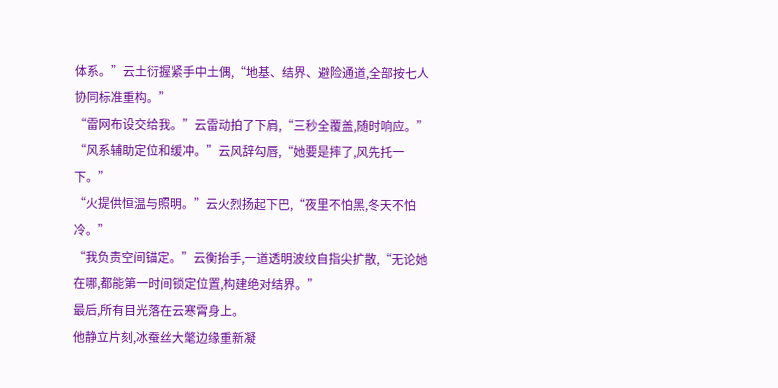体系。”云土衍握紧手中土偶,“地基、结界、避险通道,全部按七人协同标准重构。”
“雷网布设交给我。”云雷动拍了下肩,“三秒全覆盖,随时响应。”
“风系辅助定位和缓冲。”云风辞勾唇,“她要是摔了,风先托一下。”
“火提供恒温与照明。”云火烈扬起下巴,“夜里不怕黑,冬天不怕冷。”
“我负责空间锚定。”云衡抬手,一道透明波纹自指尖扩散,“无论她在哪,都能第一时间锁定位置,构建绝对结界。”
最后,所有目光落在云寒霄身上。
他静立片刻,冰蚕丝大氅边缘重新凝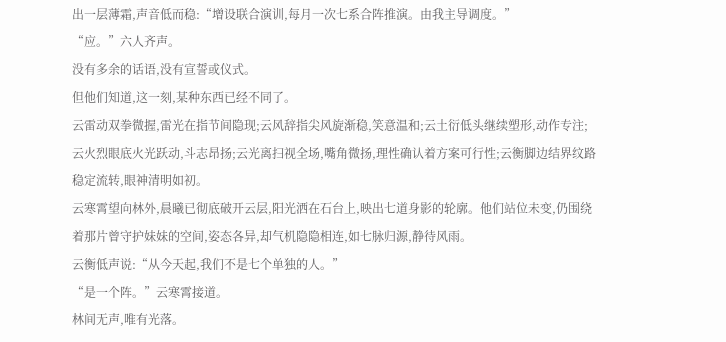出一层薄霜,声音低而稳:“增设联合演训,每月一次七系合阵推演。由我主导调度。”
“应。”六人齐声。
没有多余的话语,没有宣誓或仪式。
但他们知道,这一刻,某种东西已经不同了。
云雷动双拳微握,雷光在指节间隐现;云风辞指尖风旋渐稳,笑意温和;云土衍低头继续塑形,动作专注;云火烈眼底火光跃动,斗志昂扬;云光离扫视全场,嘴角微扬,理性确认着方案可行性;云衡脚边结界纹路稳定流转,眼神清明如初。
云寒霄望向林外,晨曦已彻底破开云层,阳光洒在石台上,映出七道身影的轮廓。他们站位未变,仍围绕着那片曾守护妹妹的空间,姿态各异,却气机隐隐相连,如七脉归源,静待风雨。
云衡低声说:“从今天起,我们不是七个单独的人。”
“是一个阵。”云寒霄接道。
林间无声,唯有光落。